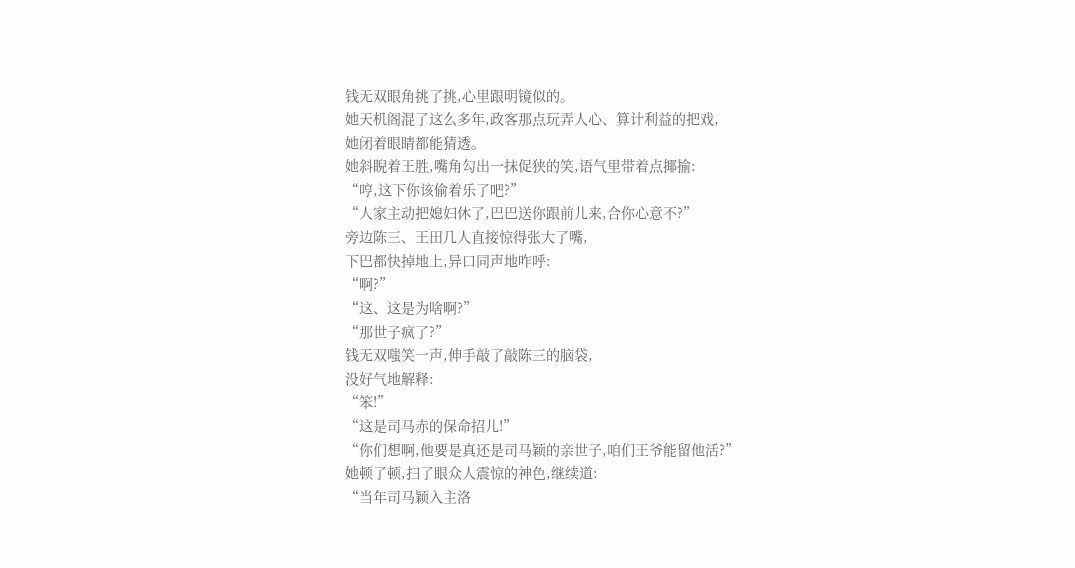钱无双眼角挑了挑,心里跟明镜似的。
她天机阁混了这么多年,政客那点玩弄人心、算计利益的把戏,
她闭着眼睛都能猜透。
她斜睨着王胜,嘴角勾出一抹促狭的笑,语气里带着点揶揄:
“哼,这下你该偷着乐了吧?”
“人家主动把媳妇休了,巴巴送你跟前儿来,合你心意不?”
旁边陈三、王田几人直接惊得张大了嘴,
下巴都快掉地上,异口同声地咋呼:
“啊?”
“这、这是为啥啊?”
“那世子疯了?”
钱无双嗤笑一声,伸手敲了敲陈三的脑袋,
没好气地解释:
“笨!”
“这是司马赤的保命招儿!”
“你们想啊,他要是真还是司马颖的亲世子,咱们王爷能留他活?”
她顿了顿,扫了眼众人震惊的神色,继续道:
“当年司马颖入主洛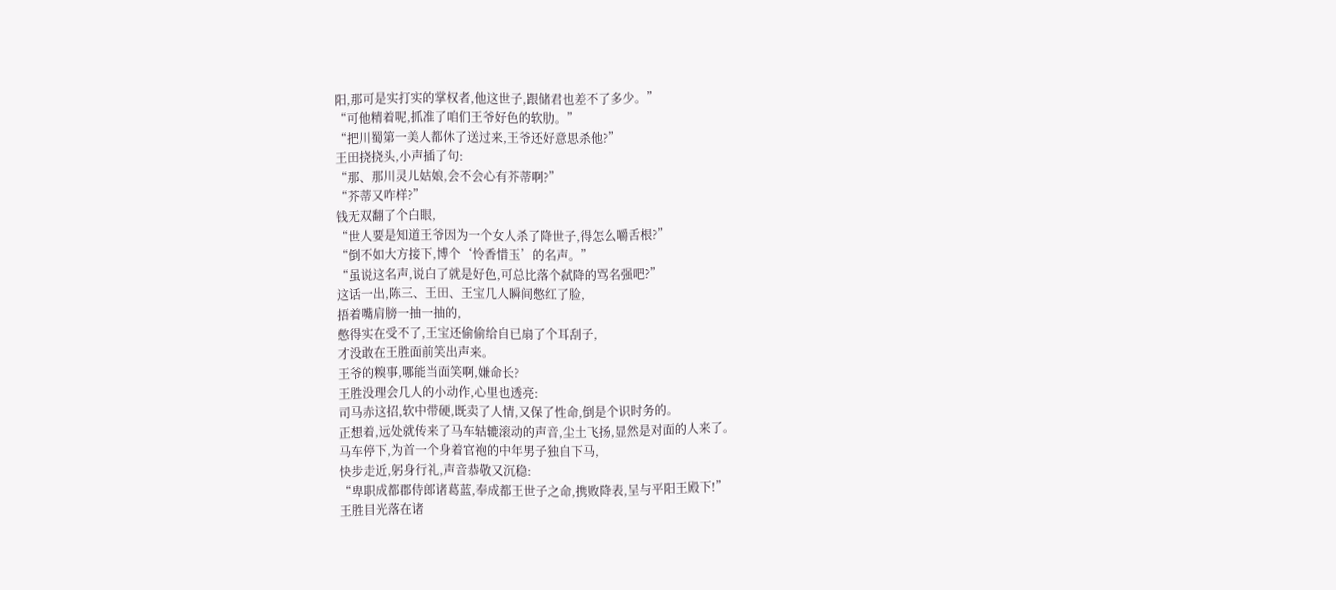阳,那可是实打实的掌权者,他这世子,跟储君也差不了多少。”
“可他精着呢,抓准了咱们王爷好色的软肋。”
“把川蜀第一美人都休了送过来,王爷还好意思杀他?”
王田挠挠头,小声插了句:
“那、那川灵儿姑娘,会不会心有芥蒂啊?”
“芥蒂又咋样?”
钱无双翻了个白眼,
“世人要是知道王爷因为一个女人杀了降世子,得怎么嚼舌根?”
“倒不如大方接下,博个‘怜香惜玉’的名声。”
“虽说这名声,说白了就是好色,可总比落个弑降的骂名强吧?”
这话一出,陈三、王田、王宝几人瞬间憋红了脸,
捂着嘴肩膀一抽一抽的,
憋得实在受不了,王宝还偷偷给自已扇了个耳刮子,
才没敢在王胜面前笑出声来。
王爷的糗事,哪能当面笑啊,嫌命长?
王胜没理会几人的小动作,心里也透亮:
司马赤这招,软中带硬,既卖了人情,又保了性命,倒是个识时务的。
正想着,远处就传来了马车轱辘滚动的声音,尘土飞扬,显然是对面的人来了。
马车停下,为首一个身着官袍的中年男子独自下马,
快步走近,躬身行礼,声音恭敬又沉稳:
“卑职成都郡侍郎诸葛蓝,奉成都王世子之命,携败降表,呈与平阳王殿下!”
王胜目光落在诸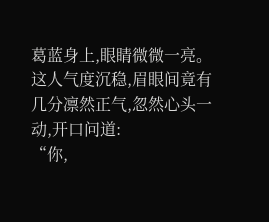葛蓝身上,眼睛微微一亮。
这人气度沉稳,眉眼间竟有几分凛然正气,忽然心头一动,开口问道:
“你,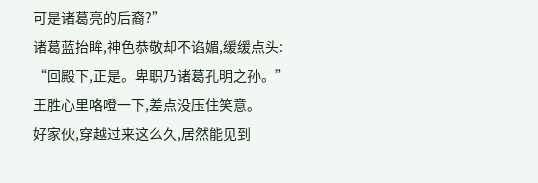可是诸葛亮的后裔?”
诸葛蓝抬眸,神色恭敬却不谄媚,缓缓点头:
“回殿下,正是。卑职乃诸葛孔明之孙。”
王胜心里咯噔一下,差点没压住笑意。
好家伙,穿越过来这么久,居然能见到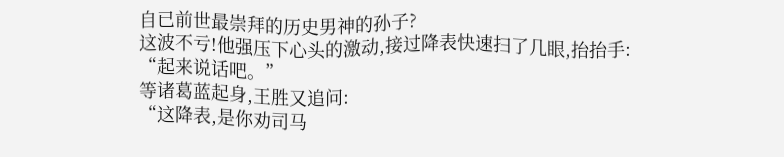自已前世最崇拜的历史男神的孙子?
这波不亏!他强压下心头的激动,接过降表快速扫了几眼,抬抬手:
“起来说话吧。”
等诸葛蓝起身,王胜又追问:
“这降表,是你劝司马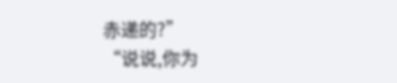赤递的?”
“说说,你为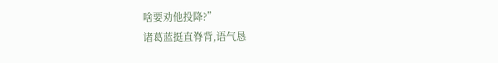啥要劝他投降?”
诸葛蓝挺直脊背,语气恳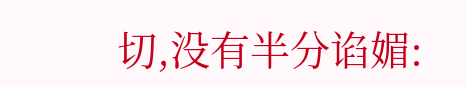切,没有半分谄媚: